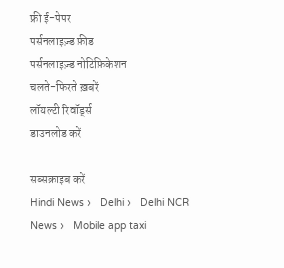फ्री ई-पेपर
पर्सनलाइज़्ड फ़ीड
पर्सनलाइज़्ड नोटिफ़िकेशन
चलते-फिरते ख़बरें
लॉयल्टी रिवॉर्ड्स
डाउनलोड करें

सब्सक्राइब करें
Hindi News ›   Delhi ›   Delhi NCR News ›   Mobile app taxi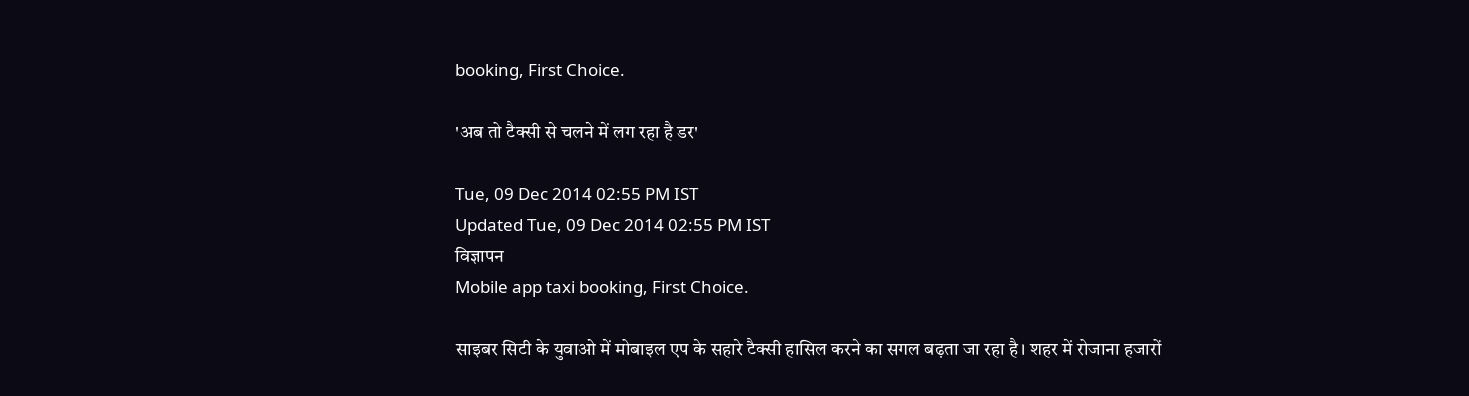booking, First Choice.

'अब तो टैक्सी से चलने में लग रहा है डर'

Tue, 09 Dec 2014 02:55 PM IST
Updated Tue, 09 Dec 2014 02:55 PM IST
विज्ञापन
Mobile app taxi booking, First Choice.

साइबर सिटी के युवाओ में मोबाइल एप के सहारे टैक्सी हासिल करने का सगल बढ़ता जा रहा है। शहर में रोजाना हजारों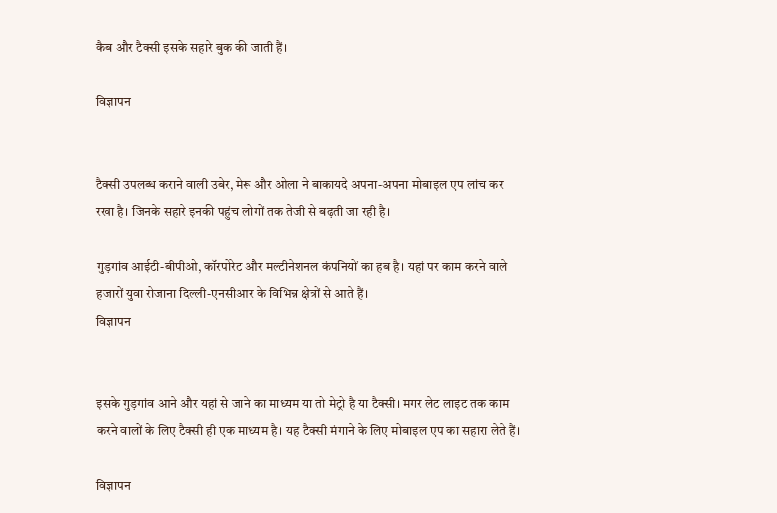कैब और टैक्सी इसके सहारे बुक की जाती हैं।

विज्ञापन


टैक्सी उपलब्ध कराने वाली उबेर, मेरू और ओला ने बाकायदे अपना-अपना मोबाइल एप लांच कर रखा है। जिनके सहारे इनकी पहुंच लोगों तक तेजी से बढ़ती जा रही है।

गुड़गांव आईटी-बीपीओ, कॉरपोरेट और मल्टीनेशनल कंपनियों का हब है। यहां पर काम करने वाले हजारों युवा रोजाना दिल्ली-एनसीआर के विभिन्न क्षेत्रों से आते हैं।
विज्ञापन


इसके गुड़गांव आने और यहां से जाने का माध्यम या तो मेट्रो है या टैक्सी। मगर लेट लाइट तक काम करने वालों के लिए टैक्सी ही एक माध्यम है। यह टैक्सी मंगाने के लिए मोबाइल एप का सहारा लेते हैं।

विज्ञापन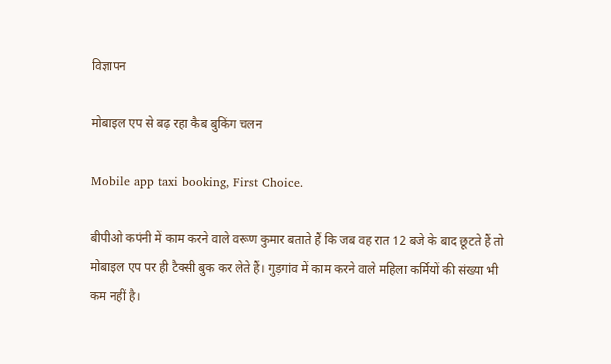विज्ञापन

मोबाइल एप से बढ़ रहा कैब बुकिंग चलन

Mobile app taxi booking, First Choice.

बीपीओ कपंनी में काम करने वाले वरूण कुमार बताते हैं कि जब वह रात 12 बजे के बाद छूटते हैं तो मोबाइल एप पर ही टैक्सी बुक कर लेते हैं। गुड़गांव में काम करने वाले महिला कर्मियों की संख्या भी कम नहीं है।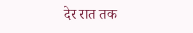देर रात तक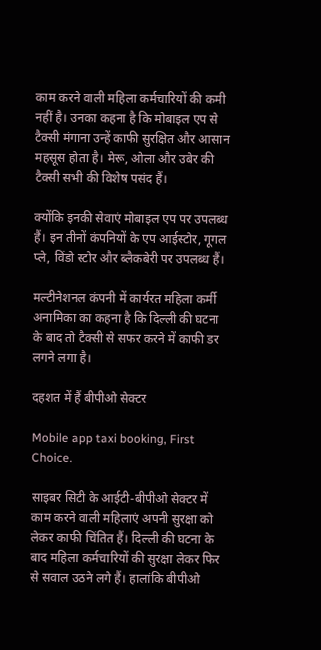काम करने वाली महिला कर्मचारियों की कमी नहीं है। उनका कहना है कि मोबाइल एप से टैक्सी मंगाना उन्हें काफी सुरक्षित और आसान महसूस होता है। मेरू, ओला और उबेर की टैक्सी सभी की विशेष पसंद हैं।

क्योंकि इनकी सेवाएं मोबाइल एप पर उपलब्ध हैं। इन तीनों कंपनियों के एप आईस्टोर, गूगल प्ले, विंडो स्टोर और ब्लैकबेरी पर उपलब्ध हैं।

मल्टीनेशनल कंपनी में कार्यरत महिला कर्मी अनामिका का कहना है कि दिल्ली की घटना के बाद तो टैक्सी से सफर करने में काफी डर लगने लगा है।

दहशत में हैं बीपीओ सेक्टर

Mobile app taxi booking, First Choice.

साइबर सिटी के आईटी-बीपीओ सेक्टर में काम करने वाली महिलाएं अपनी सुरक्षा को लेकर काफी चिंतित हैं। दिल्ली की घटना के बाद महिला कर्मचारियों की सुरक्षा लेकर फिर से सवाल उठने लगे हैं। हालांकि बीपीओ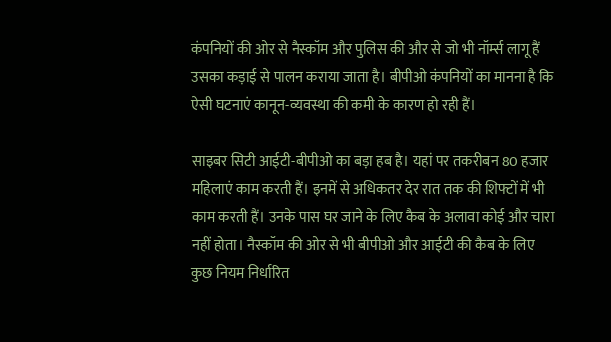कंपनियों की ओर से नैस्कॉम और पुलिस की और से जो भी नॉर्म्स लागू हैं उसका कड़ाई से पालन कराया जाता है। बीपीओ कंपनियों का मानना है कि ऐसी घटनाएं कानून-व्यवस्था की कमी के कारण हो रही हैं।

साइबर सिटी आईटी-बीपीओ का बड़ा हब है। यहां पर तकरीबन 80 हजार महिलाएं काम करती हैं। इनमें से अधिकतर देर रात तक की शिफ्टों में भी काम करती हैं। उनके पास घर जाने के लिए कैब के अलावा कोई और चारा नहीं होता। नैस्कॉम की ओर से भी बीपीओ और आईटी की कैब के लिए कुछ नियम निर्धारित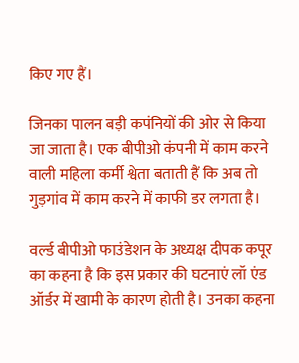किए गए हैं।

जिनका पालन बड़ी कपंनियों की ओर से किया जा जाता है। एक बीपीओ कंपनी में काम करने वाली महिला कर्मी श्वेता बताती हैं कि अब तो गुड़गांव में काम करने में काफी डर लगता है।

वर्ल्ड बीपीओ फाउंडेशन के अध्यक्ष दीपक कपूर का कहना है कि इस प्रकार की घटनाएं लॉ एंड ऑर्डर में खामी के कारण होती है। उनका कहना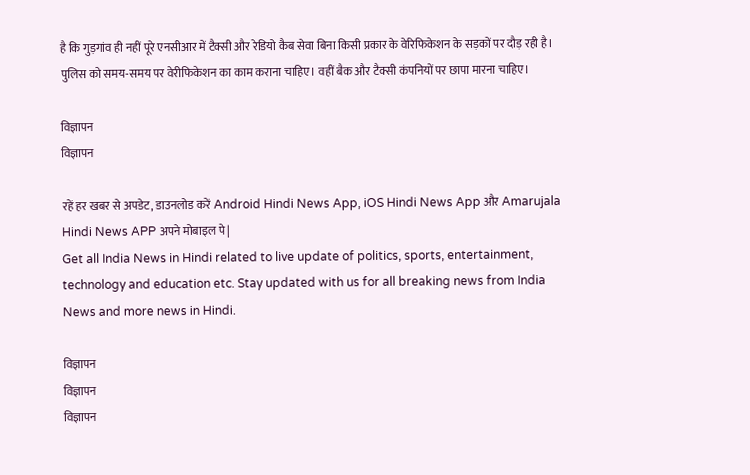है कि गुड़गांव ही नहीं पूरे एनसीआर में टैक्सी और रेडियो कैब सेवा बिना किसी प्रकार के वेरिफिकेशन के सड़कों पर दौड़ रही है। पुलिस को समय-समय पर वेरीफिकेशन का काम कराना चाहिए। वहीं बैक और टैक्सी कंपनियों पर छापा मारना चाहिए।

विज्ञापन
विज्ञापन

रहें हर खबर से अपडेट, डाउनलोड करें Android Hindi News App, iOS Hindi News App और Amarujala Hindi News APP अपने मोबाइल पे|
Get all India News in Hindi related to live update of politics, sports, entertainment, technology and education etc. Stay updated with us for all breaking news from India News and more news in Hindi.

विज्ञापन
विज्ञापन
विज्ञापन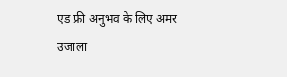एड फ्री अनुभव के लिए अमर उजाला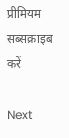प्रीमियम सब्सक्राइब करें

Next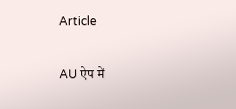Article

AU ऐप में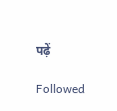पढ़ें

Followed